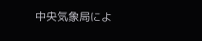中央気象局によ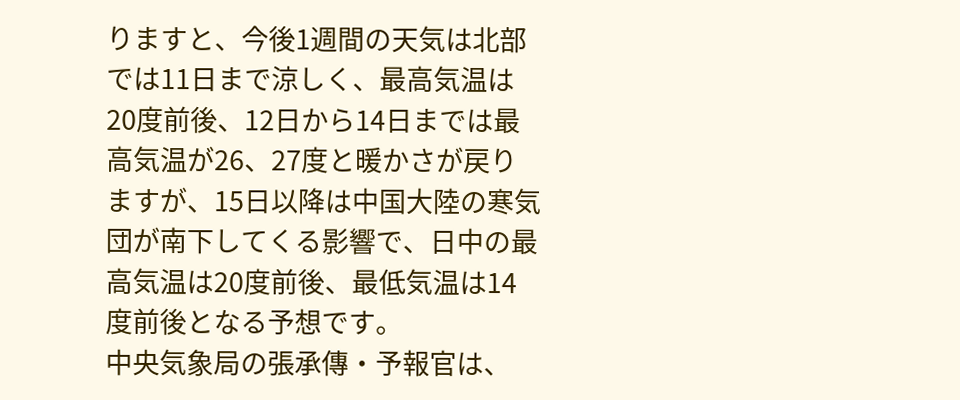りますと、今後1週間の天気は北部では11日まで涼しく、最高気温は20度前後、12日から14日までは最高気温が26、27度と暖かさが戻りますが、15日以降は中国大陸の寒気団が南下してくる影響で、日中の最高気温は20度前後、最低気温は14度前後となる予想です。
中央気象局の張承傳・予報官は、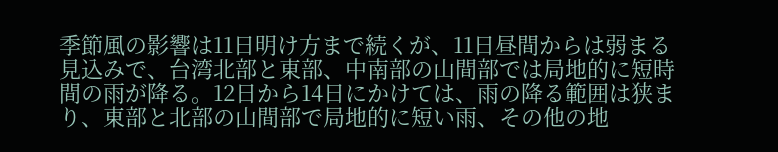季節風の影響は11日明け方まで続くが、11日昼間からは弱まる見込みで、台湾北部と東部、中南部の山間部では局地的に短時間の雨が降る。12日から14日にかけては、雨の降る範囲は狭まり、東部と北部の山間部で局地的に短い雨、その他の地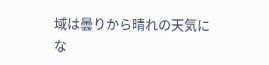域は曇りから晴れの天気にな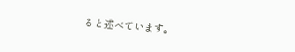ると述べています。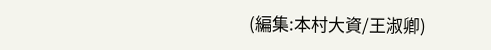(編集:本村大資/王淑卿)